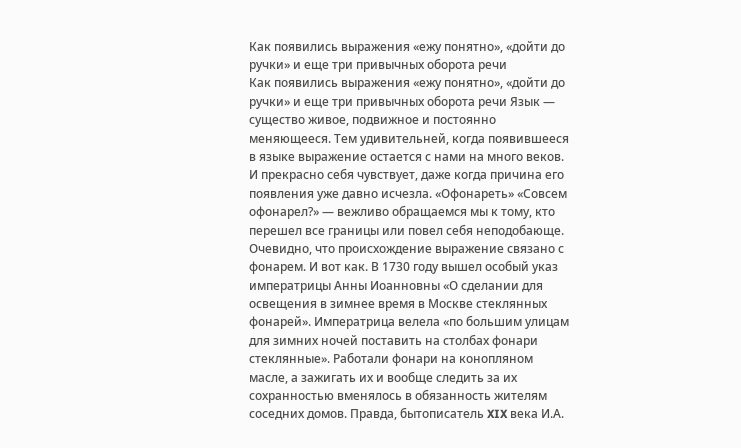Как появились выражения «ежу понятно», «дойти до ручки» и еще три привычных оборота речи
Как появились выражения «ежу понятно», «дойти до ручки» и еще три привычных оборота речи Язык — существо живое, подвижное и постоянно меняющееся. Тем удивительней, когда появившееся в языке выражение остается с нами на много веков. И прекрасно себя чувствует, даже когда причина его появления уже давно исчезла. «Офонареть» «Совсем офонарел?» — вежливо обращаемся мы к тому, кто перешел все границы или повел себя неподобающе. Очевидно, что происхождение выражение связано с фонарем. И вот как. В 1730 году вышел особый указ императрицы Анны Иоанновны «О сделании для освещения в зимнее время в Москве стеклянных фонарей». Императрица велела «по большим улицам для зимних ночей поставить на столбах фонари стеклянные». Работали фонари на конопляном масле, а зажигать их и вообще следить за их сохранностью вменялось в обязанность жителям соседних домов. Правда, бытописатель XIX века И.А.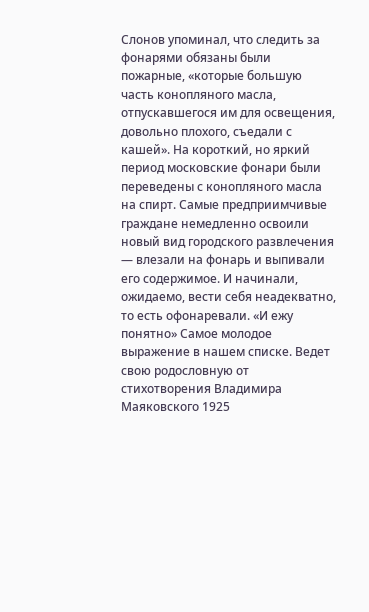Слонов упоминал, что следить за фонарями обязаны были пожарные, «которые большую часть конопляного масла, отпускавшегося им для освещения, довольно плохого, съедали с кашей». На короткий, но яркий период московские фонари были переведены с конопляного масла на спирт. Самые предприимчивые граждане немедленно освоили новый вид городского развлечения — влезали на фонарь и выпивали его содержимое. И начинали, ожидаемо, вести себя неадекватно, то есть офонаревали. «И ежу понятно» Самое молодое выражение в нашем списке. Ведет свою родословную от стихотворения Владимира Маяковского 1925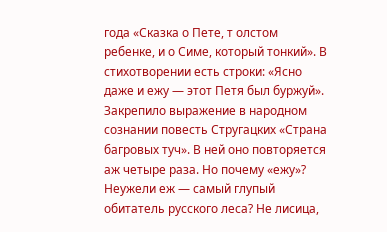года «Сказка о Пете, т олстом ребенке, и о Симе, который тонкий». В стихотворении есть строки: «Ясно даже и ежу — этот Петя был буржуй». Закрепило выражение в народном сознании повесть Стругацких «Страна багровых туч». В ней оно повторяется аж четыре раза. Но почему «ежу»? Неужели еж — самый глупый обитатель русского леса? Не лисица,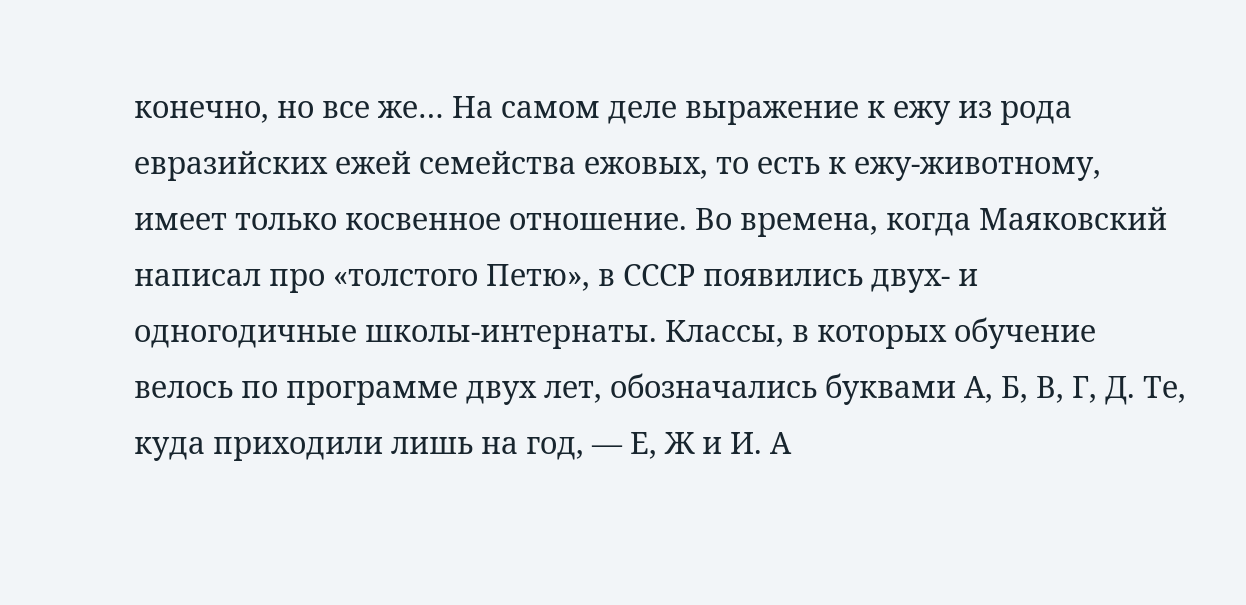конечно, но все же… На самом деле выражение к ежу из рода евразийских ежей семейства ежовых, то есть к ежу-животному, имеет только косвенное отношение. Во времена, когда Маяковский написал про «толстого Петю», в СССР появились двух- и одногодичные школы-интернаты. Классы, в которых обучение велось по программе двух лет, обозначались буквами А, Б, В, Г, Д. Те, куда приходили лишь на год, — Е, Ж и И. А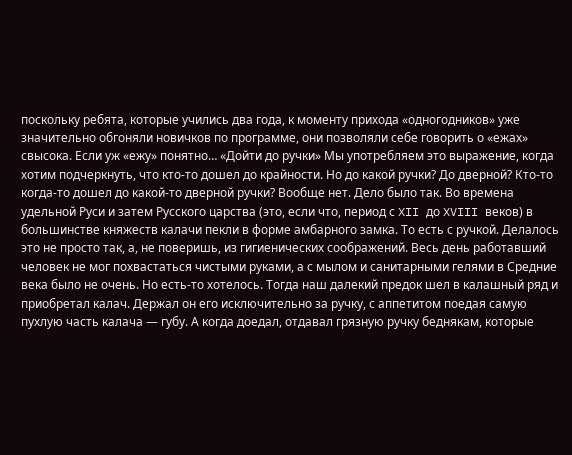поскольку ребята, которые учились два года, к моменту прихода «одногодников» уже значительно обгоняли новичков по программе, они позволяли себе говорить о «ежах» свысока. Если уж «ежу» понятно… «Дойти до ручки» Мы употребляем это выражение, когда хотим подчеркнуть, что кто-то дошел до крайности. Но до какой ручки? До дверной? Кто-то когда-то дошел до какой-то дверной ручки? Вообще нет. Дело было так. Во времена удельной Руси и затем Русского царства (это, если что, период с XII до XVIII веков) в большинстве княжеств калачи пекли в форме амбарного замка. То есть с ручкой. Делалось это не просто так, а, не поверишь, из гигиенических соображений. Весь день работавший человек не мог похвастаться чистыми руками, а с мылом и санитарными гелями в Средние века было не очень. Но есть-то хотелось. Тогда наш далекий предок шел в калашный ряд и приобретал калач. Держал он его исключительно за ручку, с аппетитом поедая самую пухлую часть калача — губу. А когда доедал, отдавал грязную ручку беднякам, которые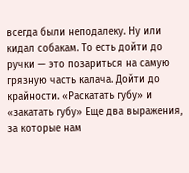всегда были неподалеку. Ну или кидал собакам. То есть дойти до ручки — это позариться на самую грязную часть калача. Дойти до крайности. «Раскатать губу» и «закатать губу» Еще два выражения, за которые нам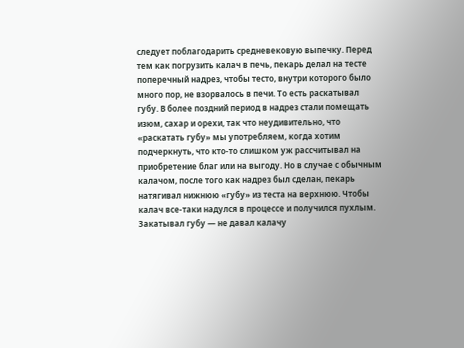следует поблагодарить средневековую выпечку. Перед тем как погрузить калач в печь, пекарь делал на тесте поперечный надрез, чтобы тесто, внутри которого было много пор, не взорвалось в печи. То есть раскатывал губу. В более поздний период в надрез стали помещать изюм, сахар и орехи, так что неудивительно, что «раскатать губу» мы употребляем, когда хотим подчеркнуть, что кто-то слишком уж рассчитывал на приобретение благ или на выгоду. Но в случае с обычным калачом, после того как надрез был сделан, пекарь натягивал нижнюю «губу» из теста на верхнюю. Чтобы калач все-таки надулся в процессе и получился пухлым. Закатывал губу — не давал калачу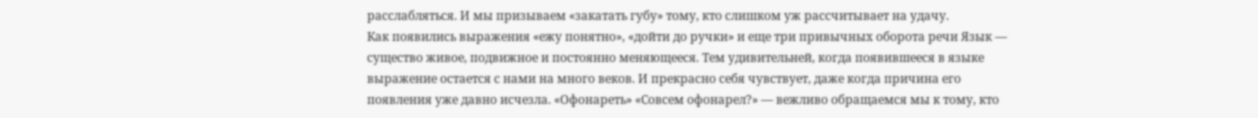расслабляться. И мы призываем «закатать губу» тому, кто слишком уж рассчитывает на удачу.
Как появились выражения «ежу понятно», «дойти до ручки» и еще три привычных оборота речи Язык — существо живое, подвижное и постоянно меняющееся. Тем удивительней, когда появившееся в языке выражение остается с нами на много веков. И прекрасно себя чувствует, даже когда причина его появления уже давно исчезла. «Офонареть» «Совсем офонарел?» — вежливо обращаемся мы к тому, кто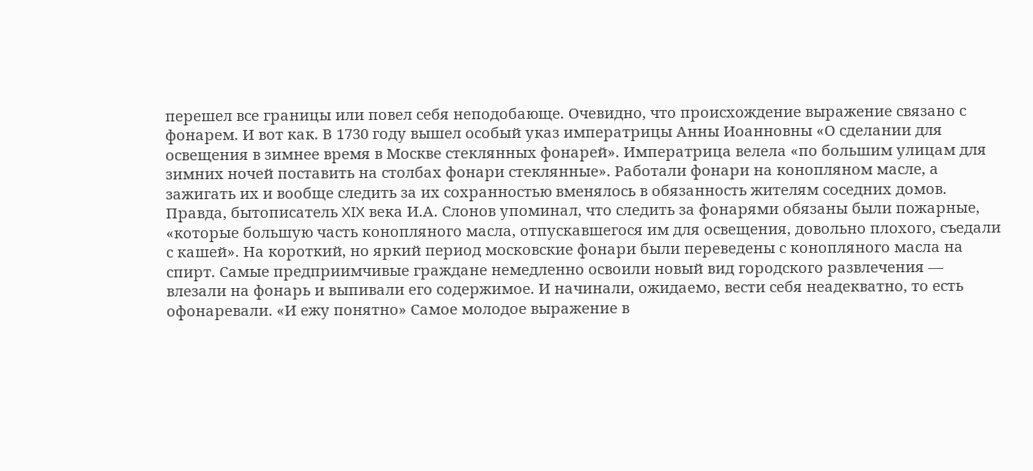перешел все границы или повел себя неподобающе. Очевидно, что происхождение выражение связано с фонарем. И вот как. В 1730 году вышел особый указ императрицы Анны Иоанновны «О сделании для освещения в зимнее время в Москве стеклянных фонарей». Императрица велела «по большим улицам для зимних ночей поставить на столбах фонари стеклянные». Работали фонари на конопляном масле, а зажигать их и вообще следить за их сохранностью вменялось в обязанность жителям соседних домов. Правда, бытописатель XIX века И.А. Слонов упоминал, что следить за фонарями обязаны были пожарные, «которые большую часть конопляного масла, отпускавшегося им для освещения, довольно плохого, съедали с кашей». На короткий, но яркий период московские фонари были переведены с конопляного масла на спирт. Самые предприимчивые граждане немедленно освоили новый вид городского развлечения — влезали на фонарь и выпивали его содержимое. И начинали, ожидаемо, вести себя неадекватно, то есть офонаревали. «И ежу понятно» Самое молодое выражение в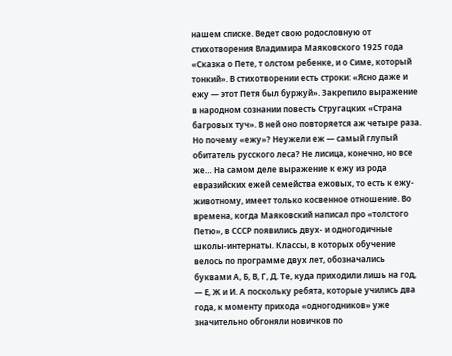нашем списке. Ведет свою родословную от стихотворения Владимира Маяковского 1925 года «Сказка о Пете, т олстом ребенке, и о Симе, который тонкий». В стихотворении есть строки: «Ясно даже и ежу — этот Петя был буржуй». Закрепило выражение в народном сознании повесть Стругацких «Страна багровых туч». В ней оно повторяется аж четыре раза. Но почему «ежу»? Неужели еж — самый глупый обитатель русского леса? Не лисица, конечно, но все же… На самом деле выражение к ежу из рода евразийских ежей семейства ежовых, то есть к ежу-животному, имеет только косвенное отношение. Во времена, когда Маяковский написал про «толстого Петю», в СССР появились двух- и одногодичные школы-интернаты. Классы, в которых обучение велось по программе двух лет, обозначались буквами А, Б, В, Г, Д. Те, куда приходили лишь на год, — Е, Ж и И. А поскольку ребята, которые учились два года, к моменту прихода «одногодников» уже значительно обгоняли новичков по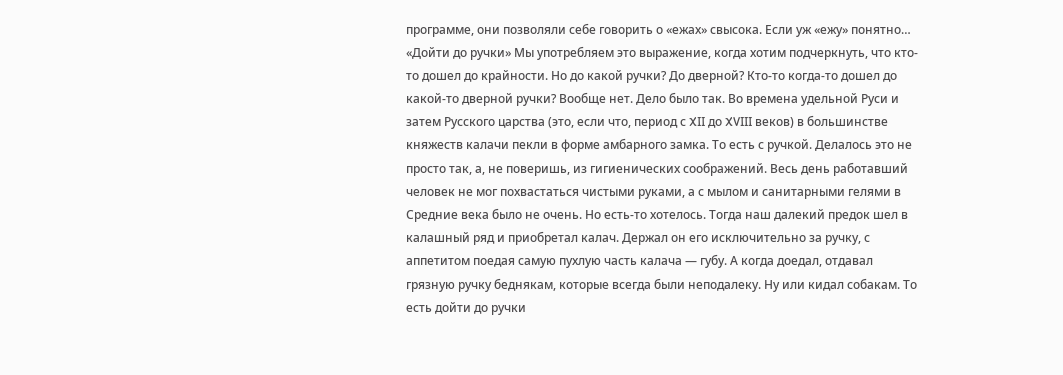программе, они позволяли себе говорить о «ежах» свысока. Если уж «ежу» понятно… «Дойти до ручки» Мы употребляем это выражение, когда хотим подчеркнуть, что кто-то дошел до крайности. Но до какой ручки? До дверной? Кто-то когда-то дошел до какой-то дверной ручки? Вообще нет. Дело было так. Во времена удельной Руси и затем Русского царства (это, если что, период с XII до XVIII веков) в большинстве княжеств калачи пекли в форме амбарного замка. То есть с ручкой. Делалось это не просто так, а, не поверишь, из гигиенических соображений. Весь день работавший человек не мог похвастаться чистыми руками, а с мылом и санитарными гелями в Средние века было не очень. Но есть-то хотелось. Тогда наш далекий предок шел в калашный ряд и приобретал калач. Держал он его исключительно за ручку, с аппетитом поедая самую пухлую часть калача — губу. А когда доедал, отдавал грязную ручку беднякам, которые всегда были неподалеку. Ну или кидал собакам. То есть дойти до ручки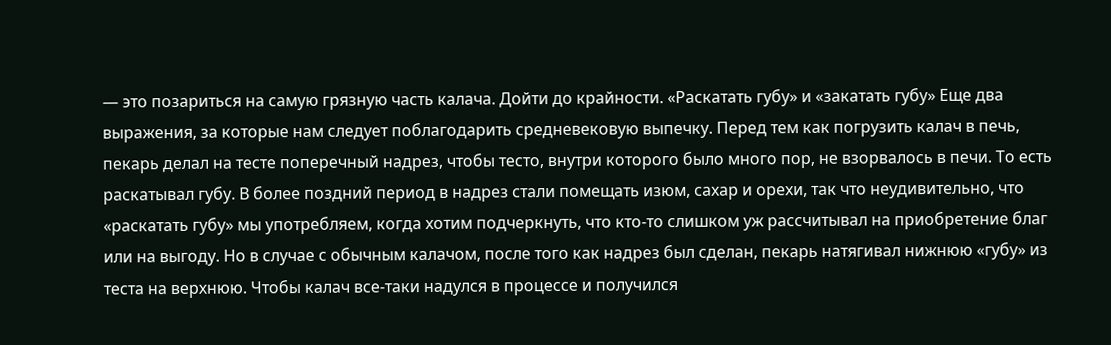— это позариться на самую грязную часть калача. Дойти до крайности. «Раскатать губу» и «закатать губу» Еще два выражения, за которые нам следует поблагодарить средневековую выпечку. Перед тем как погрузить калач в печь, пекарь делал на тесте поперечный надрез, чтобы тесто, внутри которого было много пор, не взорвалось в печи. То есть раскатывал губу. В более поздний период в надрез стали помещать изюм, сахар и орехи, так что неудивительно, что «раскатать губу» мы употребляем, когда хотим подчеркнуть, что кто-то слишком уж рассчитывал на приобретение благ или на выгоду. Но в случае с обычным калачом, после того как надрез был сделан, пекарь натягивал нижнюю «губу» из теста на верхнюю. Чтобы калач все-таки надулся в процессе и получился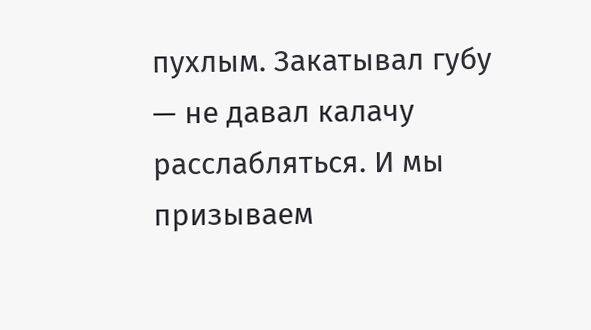пухлым. Закатывал губу — не давал калачу расслабляться. И мы призываем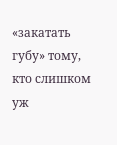«закатать губу» тому, кто слишком уж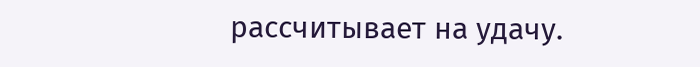рассчитывает на удачу.